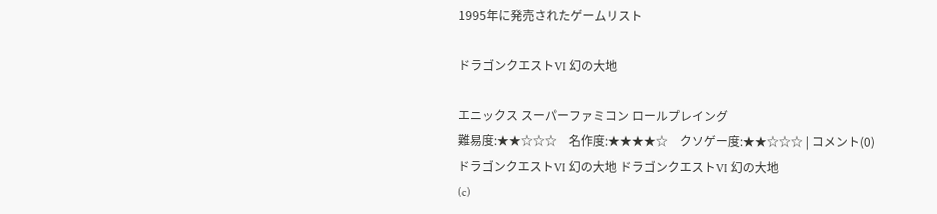1995年に発売されたゲームリスト

ドラゴンクエストVI 幻の大地

エニックス スーパーファミコン ロールプレイング
難易度:★★☆☆☆    名作度:★★★★☆    クソゲー度:★★☆☆☆ | コメント(0)
ドラゴンクエストVI 幻の大地 ドラゴンクエストVI 幻の大地
(c)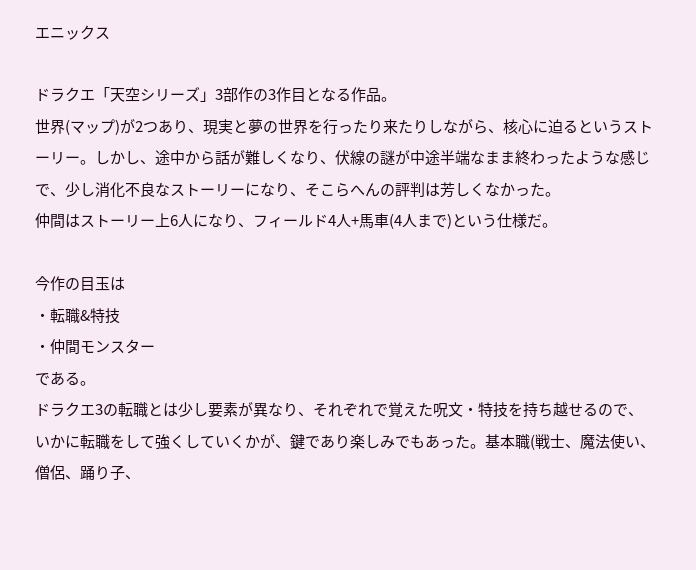エニックス

ドラクエ「天空シリーズ」3部作の3作目となる作品。
世界(マップ)が2つあり、現実と夢の世界を行ったり来たりしながら、核心に迫るというストーリー。しかし、途中から話が難しくなり、伏線の謎が中途半端なまま終わったような感じで、少し消化不良なストーリーになり、そこらへんの評判は芳しくなかった。
仲間はストーリー上6人になり、フィールド4人+馬車(4人まで)という仕様だ。

今作の目玉は
・転職&特技
・仲間モンスター
である。
ドラクエ3の転職とは少し要素が異なり、それぞれで覚えた呪文・特技を持ち越せるので、いかに転職をして強くしていくかが、鍵であり楽しみでもあった。基本職(戦士、魔法使い、僧侶、踊り子、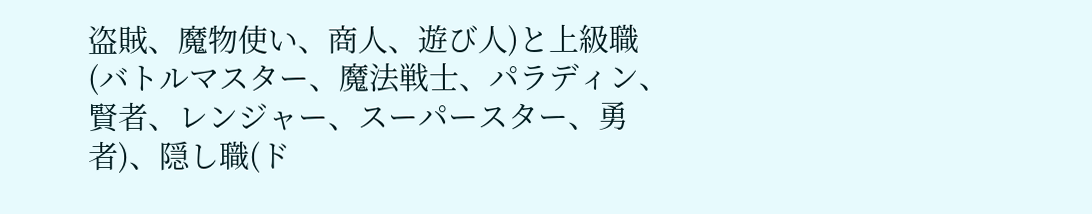盗賊、魔物使い、商人、遊び人)と上級職(バトルマスター、魔法戦士、パラディン、賢者、レンジャー、スーパースター、勇者)、隠し職(ド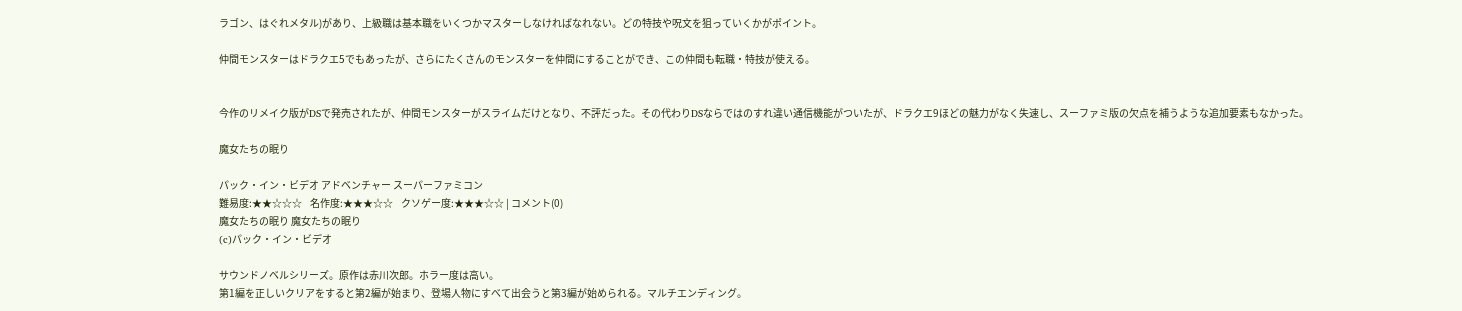ラゴン、はぐれメタル)があり、上級職は基本職をいくつかマスターしなければなれない。どの特技や呪文を狙っていくかがポイント。

仲間モンスターはドラクエ5でもあったが、さらにたくさんのモンスターを仲間にすることができ、この仲間も転職・特技が使える。


今作のリメイク版がDSで発売されたが、仲間モンスターがスライムだけとなり、不評だった。その代わりDSならではのすれ違い通信機能がついたが、ドラクエ9ほどの魅力がなく失速し、スーファミ版の欠点を補うような追加要素もなかった。

魔女たちの眠り

パック・イン・ビデオ アドベンチャー スーパーファミコン
難易度:★★☆☆☆    名作度:★★★☆☆    クソゲー度:★★★☆☆ | コメント(0)
魔女たちの眠り 魔女たちの眠り
(c)パック・イン・ビデオ

サウンドノベルシリーズ。原作は赤川次郎。ホラー度は高い。
第1編を正しいクリアをすると第2編が始まり、登場人物にすべて出会うと第3編が始められる。マルチエンディング。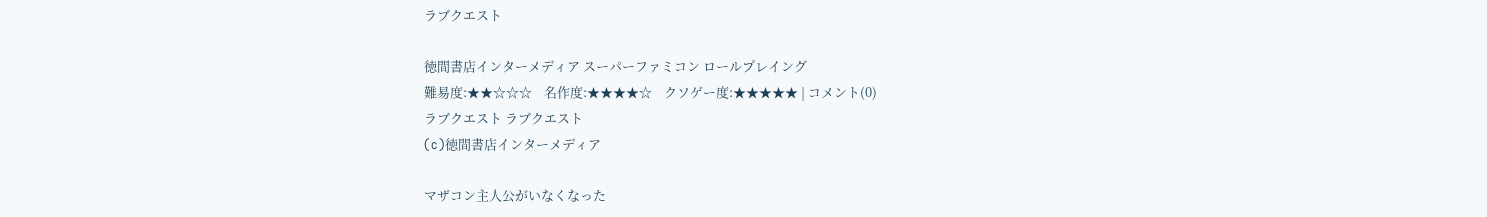ラブクエスト

徳間書店インターメディア スーパーファミコン ロールプレイング
難易度:★★☆☆☆    名作度:★★★★☆    クソゲー度:★★★★★ | コメント(0)
ラブクエスト ラブクエスト
(c)徳間書店インターメディア

マザコン主人公がいなくなった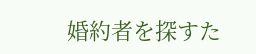婚約者を探すた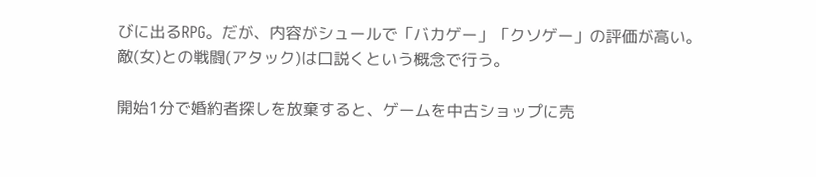びに出るRPG。だが、内容がシュールで「バカゲー」「クソゲー」の評価が高い。
敵(女)との戦闘(アタック)は口説くという概念で行う。

開始1分で婚約者探しを放棄すると、ゲームを中古ショップに売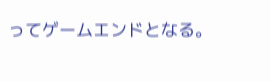ってゲームエンドとなる。